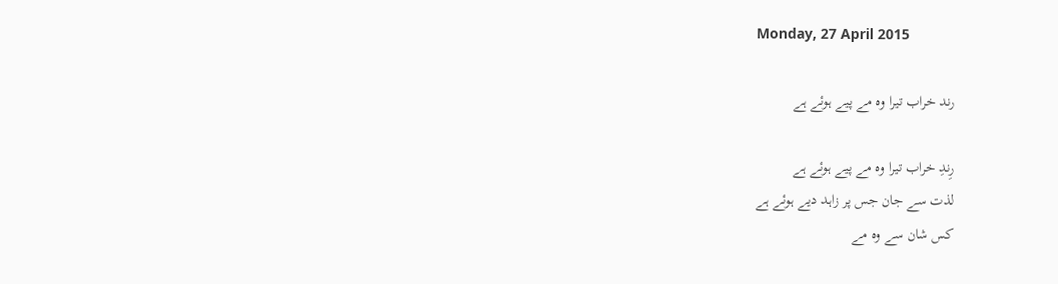Monday, 27 April 2015

رند خراب تیرا وہ مے پیے ہوئے ہے

رِندِ خراب تیرا وہ مے پیے ہوئے ہے
لذت سے جان جس پر زاہد دیے ہوئے ہے
کس شان سے وہ مے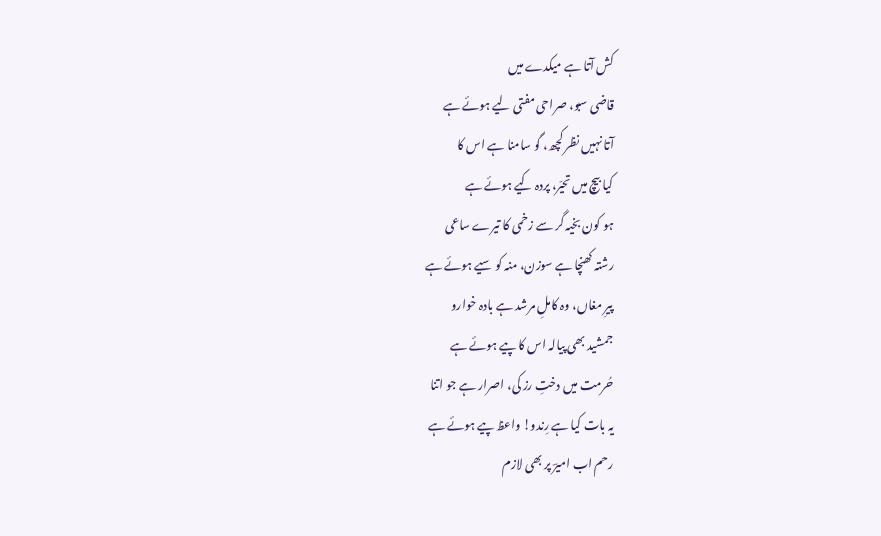کش آتا ہے میکدے میں
قاضی سبو، صراحی مفتی لیے ہوئے ہے
آتا نہیں نظر کچھ، گو سامنا ہے اس کا
کیا بیچ میں تحیّر، پردہ کیے ہوئے ہے
ہو کون بخیہ گر سے زخمی کا تیرے ساعی
رشتہ کھنچا ہے سوزن، منہ کو سیے ہوئے ہے
پیرِ مغاں، وہ کاملِ مرشد ہے بادہ خوارو
جمشید بھی پیالہ اس کا پیے ہوئے ہے
حُرمت میں دختِ رز کی، اصرار ہے جو اتنا
یہ بات کیا ہے رِندو! واعظ پیے ہوئے ہے
رحم اب امیرؔ پر بھی لازم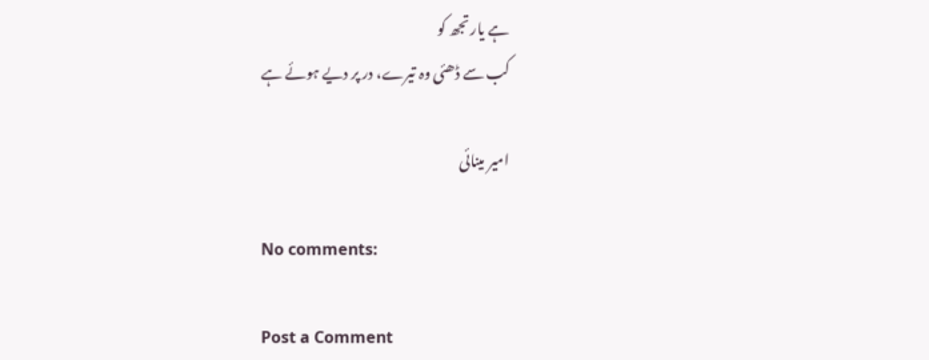ہے یار تجھ کو
کب سے ڈھئی وہ تیرے، در پر دیے ہوئے ہے

امیر مینائی

No comments:

Post a Comment